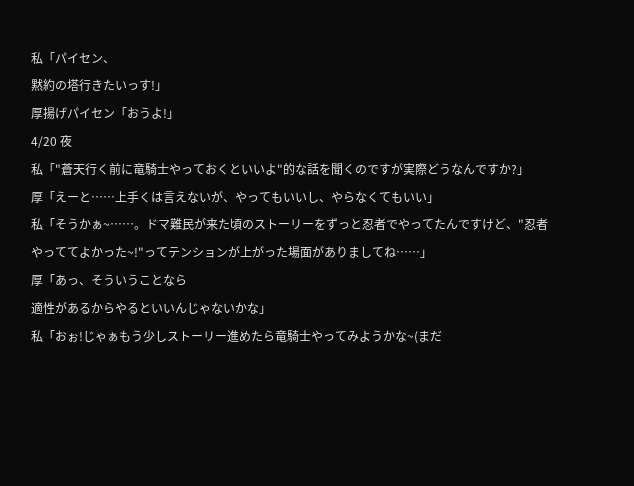私「パイセン、
黙約の塔行きたいっす!」
厚揚げパイセン「おうよ!」
4/20 夜
私「"蒼天行く前に竜騎士やっておくといいよ"的な話を聞くのですが実際どうなんですか?」
厚「えーと……上手くは言えないが、やってもいいし、やらなくてもいい」
私「そうかぁ~……。ドマ難民が来た頃のストーリーをずっと忍者でやってたんですけど、"忍者やっててよかった~!"ってテンションが上がった場面がありましてね……」
厚「あっ、そういうことなら
適性があるからやるといいんじゃないかな」
私「おぉ!じゃぁもう少しストーリー進めたら竜騎士やってみようかな~(まだ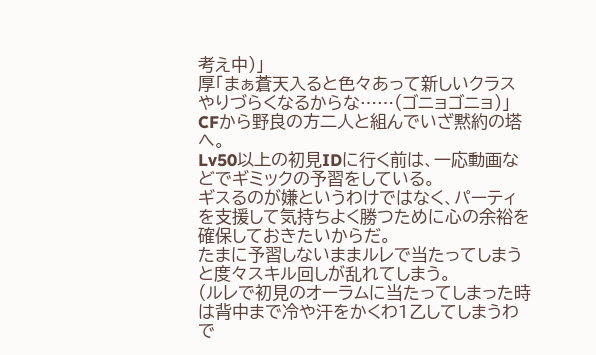考え中)」
厚「まぁ蒼天入ると色々あって新しいクラスやりづらくなるからな……(ゴニョゴニョ)」CFから野良の方二人と組んでいざ黙約の塔へ。
Lv50以上の初見IDに行く前は、一応動画などでギミックの予習をしている。
ギスるのが嫌というわけではなく、パーティを支援して気持ちよく勝つために心の余裕を確保しておきたいからだ。
たまに予習しないままルレで当たってしまうと度々スキル回しが乱れてしまう。
(ルレで初見のオーラムに当たってしまった時は背中まで冷や汗をかくわ1乙してしまうわで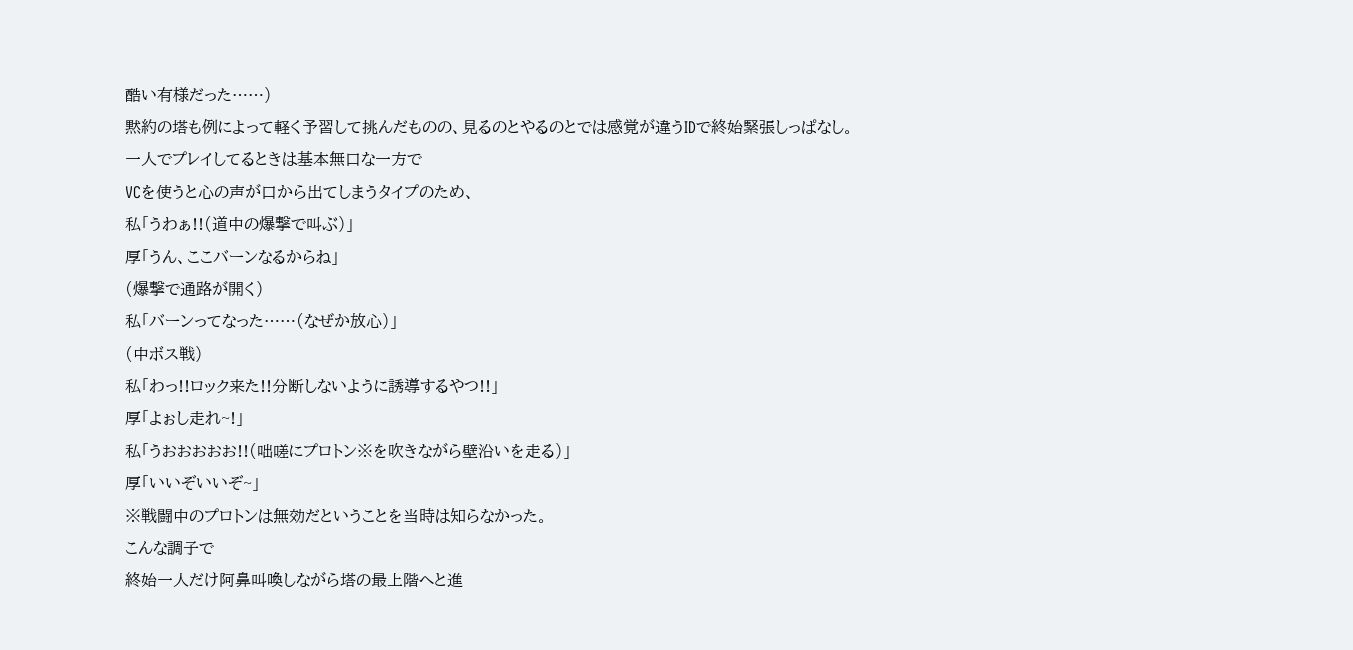酷い有様だった……)
黙約の塔も例によって軽く予習して挑んだものの、見るのとやるのとでは感覚が違うIDで終始緊張しっぱなし。
一人でプレイしてるときは基本無口な一方で
VCを使うと心の声が口から出てしまうタイプのため、
私「うわぁ!!(道中の爆撃で叫ぶ)」
厚「うん、ここバーンなるからね」
(爆撃で通路が開く)
私「バーンってなった……(なぜか放心)」
(中ボス戦)
私「わっ!!ロック来た!!分断しないように誘導するやつ!!」
厚「よぉし走れ~!」
私「うおおおおお!!(咄嗟にプロトン※を吹きながら壁沿いを走る)」
厚「いいぞいいぞ~」
※戦闘中のプロトンは無効だということを当時は知らなかった。
こんな調子で
終始一人だけ阿鼻叫喚しながら塔の最上階へと進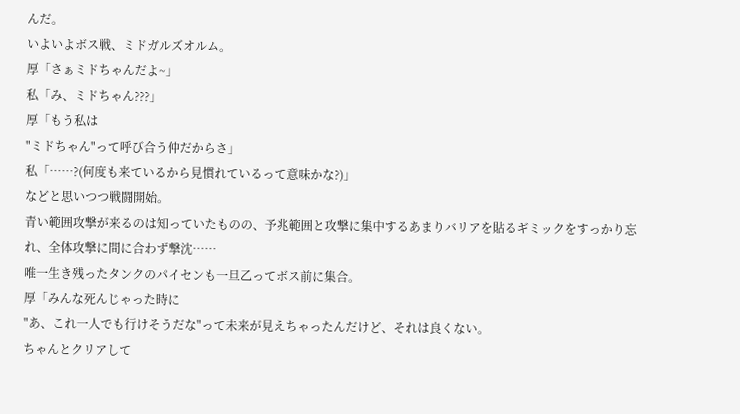んだ。
いよいよボス戦、ミドガルズオルム。
厚「さぁミドちゃんだよ~」
私「み、ミドちゃん???」
厚「もう私は
"ミドちゃん"って呼び合う仲だからさ」
私「……?(何度も来ているから見慣れているって意味かな?)」
などと思いつつ戦闘開始。
青い範囲攻撃が来るのは知っていたものの、予兆範囲と攻撃に集中するあまりバリアを貼るギミックをすっかり忘れ、全体攻撃に間に合わず撃沈……
唯一生き残ったタンクのパイセンも一旦乙ってボス前に集合。
厚「みんな死んじゃった時に
"あ、これ一人でも行けそうだな"って未来が見えちゃったんだけど、それは良くない。
ちゃんとクリアして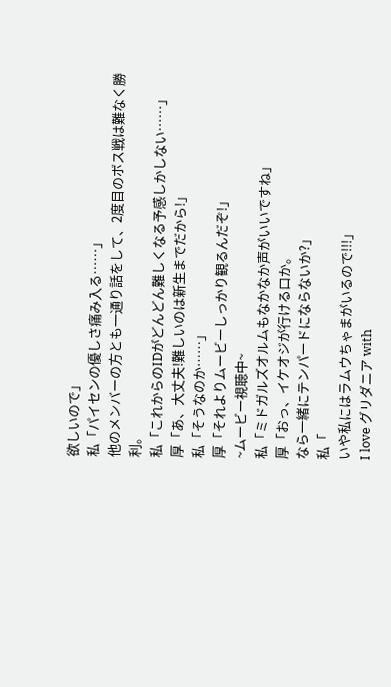欲しいので」
私「パイセンの優しさ痛み入る……」
他のメンバーの方とも一通り話をして、2度目のボス戦は難なく勝利。
私「これからのIDがどんどん難しくなる予感しかしない……」
厚「あ、大丈夫!難しいのは新生までだから!」
私「そうなのか……」
厚「それよりムービーしっかり観るんだぞ!」
~ムービー視聴中~
私「ミドガルズオルムもなかなか声がいいですね」
厚「おっ、イケオジが行ける口か。
なら一緒にテンパードにならないか?」
私「
いや私にはラムウちゃまがいるので!!!」
I love グリダニア with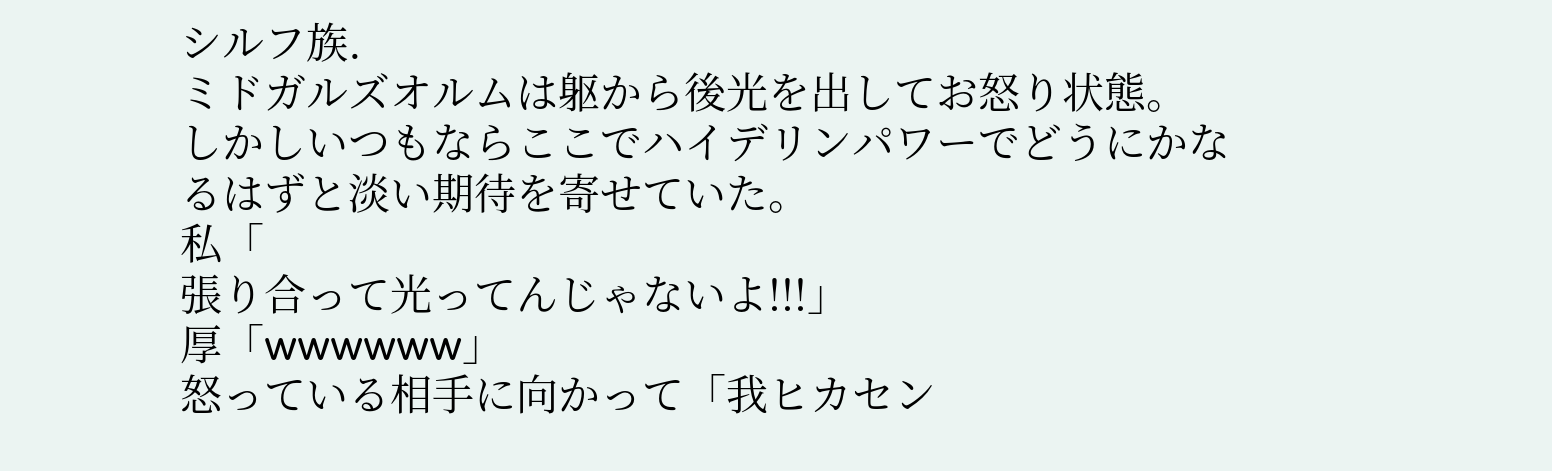シルフ族.
ミドガルズオルムは躯から後光を出してお怒り状態。
しかしいつもならここでハイデリンパワーでどうにかなるはずと淡い期待を寄せていた。
私「
張り合って光ってんじゃないよ!!!」
厚「wwwwww」
怒っている相手に向かって「我ヒカセン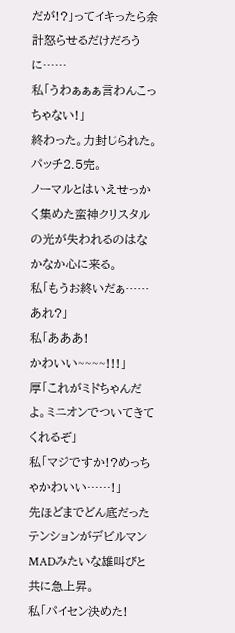だが!?」ってイキったら余計怒らせるだけだろうに……
私「うわぁぁぁ言わんこっちゃない!」
終わった。力封じられた。パッチ2.5完。
ノーマルとはいえせっかく集めた蛮神クリスタルの光が失われるのはなかなか心に来る。
私「もうお終いだぁ……あれ?」
私「あああ!
かわいい~~~~!!!」
厚「これがミドちゃんだよ。ミニオンでついてきてくれるぞ」
私「マジですか!?めっちゃかわいい……!」
先ほどまでどん底だったテンションがデビルマンMADみたいな雄叫びと共に急上昇。
私「パイセン決めた!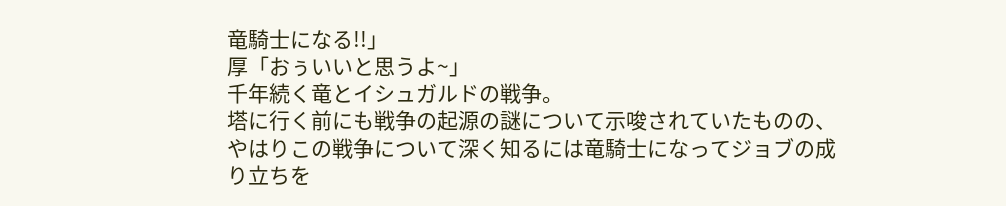竜騎士になる!!」
厚「おぅいいと思うよ~」
千年続く竜とイシュガルドの戦争。
塔に行く前にも戦争の起源の謎について示唆されていたものの、やはりこの戦争について深く知るには竜騎士になってジョブの成り立ちを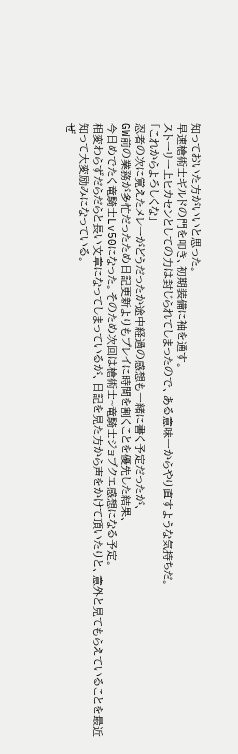知っておいた方がいいと思った。
早速槍術士ギルドの門を叩き、初期装備に袖を通す。
ストーリー上ヒカセンとしての力は封じられてしまったので、ある意味一からやり直すような気持ちだ。
「これからよろしくな」
忍者の次に覚えたメレーがどうだったか途中経過の感想も一緒に書く予定だったが、
GW前の業務が多忙だったため日記更新よりもプレイに時間を割くことを優先した結果、
今日めでたく竜騎士Lv50になった。そのため次回は槍術士~竜騎士ジョブクエ感想になる予定。
相変わらずだらだらと長い文章になってしまっているが、日記を見た方から声をかけて頂いたりと、意外と見てもらえていることを最近知って大変励みになっている。
ぜ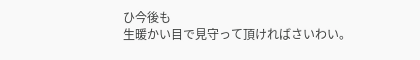ひ今後も
生暖かい目で見守って頂ければさいわい。